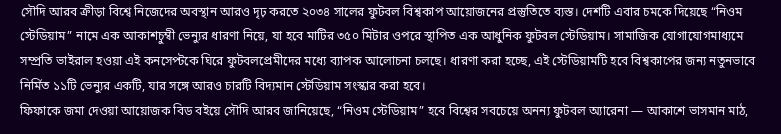সৌদি আরব ক্রীড়া বিশ্বে নিজেদের অবস্থান আরও দৃঢ় করতে ২০৩৪ সালের ফুটবল বিশ্বকাপ আয়োজনের প্রস্তুতিতে ব্যস্ত। দেশটি এবার চমকে দিয়েছে “নিওম স্টেডিয়াম” নামে এক আকাশচুম্বী ভেন্যুর ধারণা নিয়ে, যা হবে মাটির ৩৫০ মিটার ওপরে স্থাপিত এক আধুনিক ফুটবল স্টেডিয়াম। সামাজিক যোগাযোগমাধ্যমে সম্প্রতি ভাইরাল হওয়া এই কনসেপ্টকে ঘিরে ফুটবলপ্রেমীদের মধ্যে ব্যাপক আলোচনা চলছে। ধারণা করা হচ্ছে, এই স্টেডিয়ামটি হবে বিশ্বকাপের জন্য নতুনভাবে নির্মিত ১১টি ভেন্যুর একটি, যার সঙ্গে আরও চারটি বিদ্যমান স্টেডিয়াম সংস্কার করা হবে।
ফিফাকে জমা দেওয়া আয়োজক বিড বইয়ে সৌদি আরব জানিয়েছে, “নিওম স্টেডিয়াম” হবে বিশ্বের সবচেয়ে অনন্য ফুটবল অ্যারেনা — আকাশে ভাসমান মাঠ,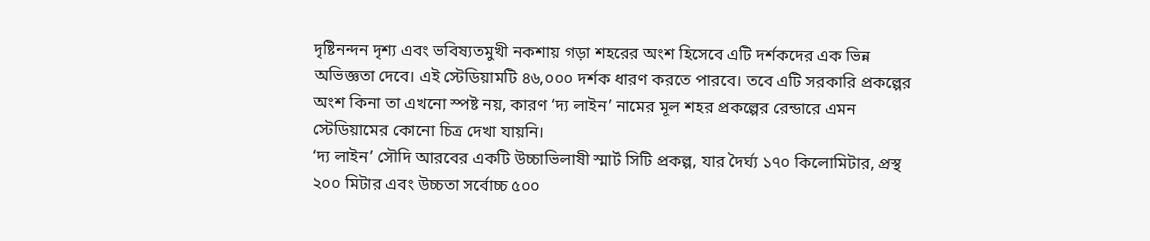দৃষ্টিনন্দন দৃশ্য এবং ভবিষ্যতমুখী নকশায় গড়া শহরের অংশ হিসেবে এটি দর্শকদের এক ভিন্ন অভিজ্ঞতা দেবে। এই স্টেডিয়ামটি ৪৬,০০০ দর্শক ধারণ করতে পারবে। তবে এটি সরকারি প্রকল্পের অংশ কিনা তা এখনো স্পষ্ট নয়, কারণ ‘দ্য লাইন’ নামের মূল শহর প্রকল্পের রেন্ডারে এমন স্টেডিয়ামের কোনো চিত্র দেখা যায়নি।
‘দ্য লাইন’ সৌদি আরবের একটি উচ্চাভিলাষী স্মার্ট সিটি প্রকল্প, যার দৈর্ঘ্য ১৭০ কিলোমিটার, প্রস্থ ২০০ মিটার এবং উচ্চতা সর্বোচ্চ ৫০০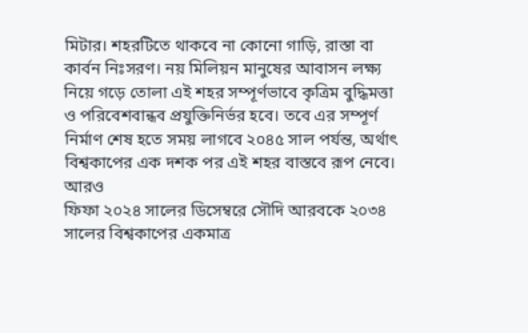মিটার। শহরটিতে থাকবে না কোনো গাড়ি, রাস্তা বা কার্বন নিঃসরণ। নয় মিলিয়ন মানুষের আবাসন লক্ষ্য নিয়ে গড়ে তোলা এই শহর সম্পূর্ণভাবে কৃত্রিম বুদ্ধিমত্তা ও পরিবেশবান্ধব প্রযুক্তিনির্ভর হবে। তবে এর সম্পূর্ণ নির্মাণ শেষ হতে সময় লাগবে ২০৪৫ সাল পর্যন্ত, অর্থাৎ বিশ্বকাপের এক দশক পর এই শহর বাস্তবে রূপ নেবে।
আরও
ফিফা ২০২৪ সালের ডিসেম্বরে সৌদি আরবকে ২০৩৪ সালের বিশ্বকাপের একমাত্র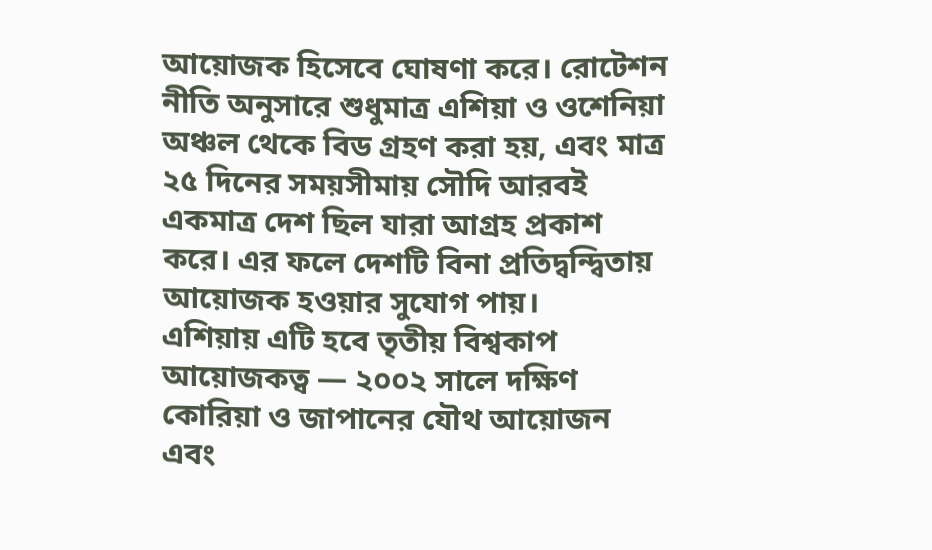আয়োজক হিসেবে ঘোষণা করে। রোটেশন নীতি অনুসারে শুধুমাত্র এশিয়া ও ওশেনিয়া অঞ্চল থেকে বিড গ্রহণ করা হয়, এবং মাত্র ২৫ দিনের সময়সীমায় সৌদি আরবই একমাত্র দেশ ছিল যারা আগ্রহ প্রকাশ করে। এর ফলে দেশটি বিনা প্রতিদ্বন্দ্বিতায় আয়োজক হওয়ার সুযোগ পায়।
এশিয়ায় এটি হবে তৃতীয় বিশ্বকাপ আয়োজকত্ব — ২০০২ সালে দক্ষিণ কোরিয়া ও জাপানের যৌথ আয়োজন এবং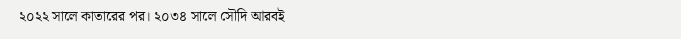২০২২ সালে কাতারের পর। ২০৩৪ সালে সৌদি আরবই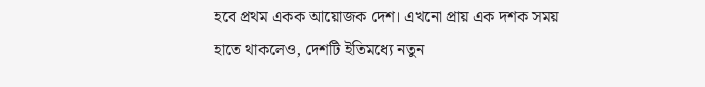হবে প্রথম একক আয়োজক দেশ। এখনো প্রায় এক দশক সময় হাতে থাকলেও, দেশটি ইতিমধ্যে নতুন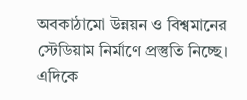অবকাঠামো উন্নয়ন ও বিশ্বমানের স্টেডিয়াম নির্মাণে প্রস্তুতি নিচ্ছে। এদিকে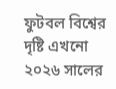ফুটবল বিশ্বের দৃষ্টি এখনো ২০২৬ সালের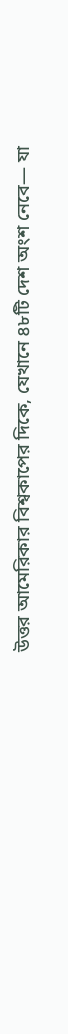উত্তর আমেরিকার বিশ্বকাপের দিকে, যেখানে ৪৮টি দেশ অংশ নেবে— যা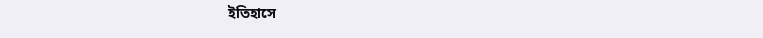ইতিহাসে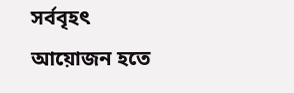সর্ববৃহৎ আয়োজন হতে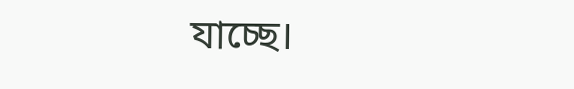যাচ্ছে।